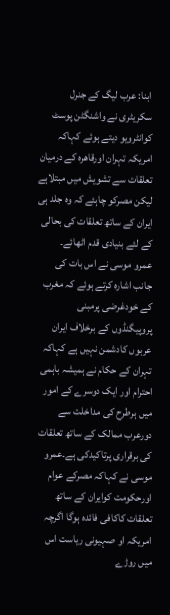ابنا: عرب لیگ کے جنرل سکریٹری نے واشنگٹن پوسٹ کوانٹرویو دیتے ہوئے کہاکہ امریکہ تہران اورقاھرہ کے درمیان تعلقات سے تشویش میں مبتلاہے لیکن مصرکو چاہئے کہ وہ جلد ہی ایران کے ساتھ تعلقات کی بحالی کے لئے بنیادی قدم اٹھائے۔
عمرو موسی نے اس بات کی جانب اشارہ کرتے ہوئے کہ مغرب کے خودغرضی پرمبنی پروپیگنڈوں کے برخلاف ایران عربوں کادشمن نہيں ہے کہاکہ تہران کے حکام نے ہمیشہ باہمی احترام اور ایک دوسرے کے امور میں ہرطرح کی مداخلت سے دورعرب ممالک کے ساتھ تعلقات کی برقراری پرتاکیدکی ہے۔عمرو موسی نے کہاکہ مصرکے عوام اورحکومت کوایران کے ساتھ تعلقات کاکافی فائدہ ہوگا اگرچہ امریکہ او صہیونی ریاست اس میں روڑے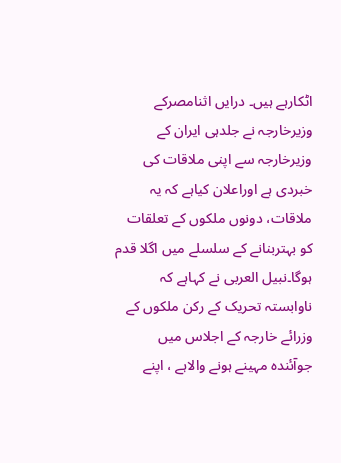اٹکارہے ہیں۔ درایں اثنامصرکے وزیرخارجہ نے جلدہی ایران کے وزیرخارجہ سے اپنی ملاقات کی خبردی ہے اوراعلان کیاہے کہ یہ ملاقات، دونوں ملکوں کے تعلقات کو بہتربنانے کے سلسلے میں اگلا قدم ہوگا۔نبیل العربی نے کہاہے کہ ناوابستہ تحریک کے رکن ملکوں کے وزرائے خارجہ کے اجلاس میں جوآئندہ مہینے ہونے والاہے ، اپنے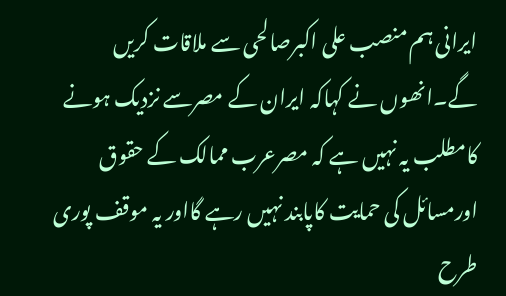ایرانی ہم منصب علی اکبرصالحی سے ملاقات کریں گے۔انھوں نے کہاکہ ایران کے مصرسے نزدیک ہونے کامطلب یہ نہيں ہے کہ مصرعرب ممالک کے حقوق اورمسائل کی حمایت کاپابند نہيں رہے گااور یہ موقف پوری طرح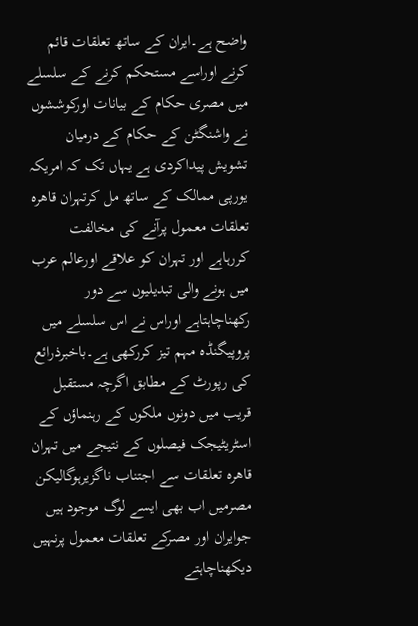واضح ہے۔ایران کے ساتھ تعلقات قائم کرنے اوراسے مستحکم کرنے کے سلسلے میں مصری حکام کے بیانات اورکوششوں نے واشنگٹن کے حکام کے درمیان تشویش پیداکردی ہے یہاں تک کہ امریکہ یورپی ممالک کے ساتھ مل کرتہران قاھرہ تعلقات معمول پرآنے کی مخالفت کررہاہے اور تہران کو علاقے اورعالم عرب میں ہونے والی تبدیلیوں سے دور رکھناچاہتاہے اوراس نے اس سلسلے میں پروپیگنڈہ مہم تیز کررکھی ہے۔باخبرذرائع کی رپورٹ کے مطابق اگرچہ مستقبل قریب میں دونوں ملکوں کے رہنماؤں کے اسٹریٹیجک فیصلوں کے نتیجے میں تہران قاھرہ تعلقات سے اجتناب ناگزیرہوگالیکن مصرمیں اب بھی ایسے لوگ موجود ہيں جوایران اور مصرکے تعلقات معمول پرنہیں دیکھناچاہتے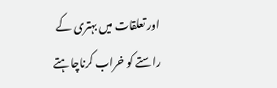اور تعلقات میں بہتری کے راستے کو خراب کرناچاہتے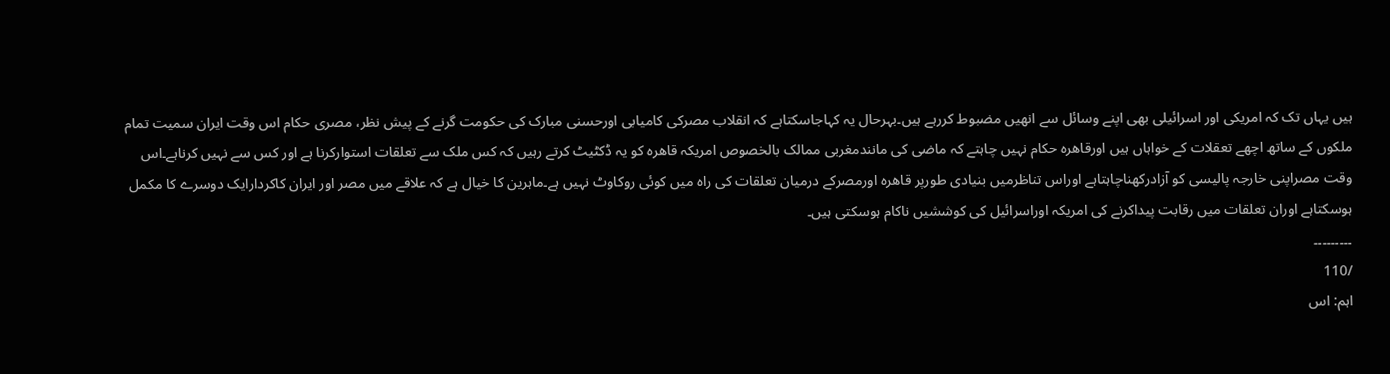ہيں یہاں تک کہ امریکی اور اسرائیلی بھی اپنے وسائل سے انھیں مضبوط کررہے ہيں۔بہرحال یہ کہاجاسکتاہے کہ انقلاب مصرکی کامیابی اورحسنی مبارک کی حکومت گرنے کے پیش نظر، مصری حکام اس وقت ایران سمیت تمام ملکوں کے ساتھ اچھے تعقلات کے خواہاں ہيں اورقاھرہ حکام نہیں چاہتے کہ ماضی کی مانندمغربی ممالک بالخصوص امریکہ قاھرہ کو یہ ڈکٹیٹ کرتے رہیں کہ کس ملک سے تعلقات استوارکرنا ہے اور کس سے نہيں کرناہے۔اس وقت مصراپنی خارجہ پالیسی کو آزادرکھناچاہتاہے اوراس تناظرمیں بنیادی طورپر قاھرہ اورمصرکے درمیان تعلقات کی راہ میں کوئی روکاوٹ نہيں ہے۔ماہرین کا خیال ہے کہ علاقے میں مصر اور ایران کاکردارایک دوسرے کا مکمل ہوسکتاہے اوران تعلقات میں رقابت پیداکرنے کی امریکہ اوراسرائیل کی کوششیں ناکام ہوسکتی ہیں۔
۔۔۔۔۔۔۔۔۔
/110
اہم: اس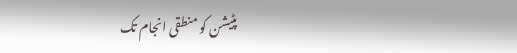پٹیشن کو منطقی انجام تک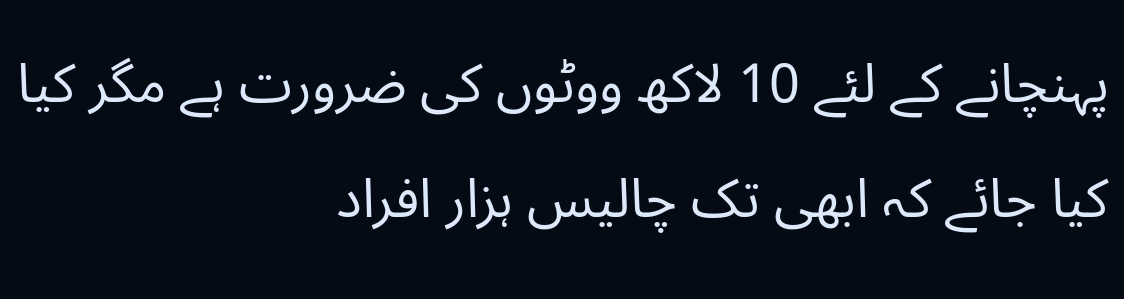پہنچانے کے لئے 10 لاکھ ووٹوں کی ضرورت ہے مگر کیا کیا جائے کہ ابھی تک چالیس ہزار افراد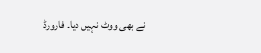نے بھی ووٹ نہیں دیا۔ فارورڈ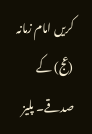کریں امام زمانہ (عج) کے صدقے۔ پلیز